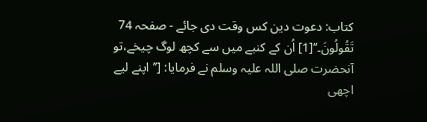کتاب: دعوت دین کس وقت دی جائے - صفحہ 74
تَقُولُونَ۔‘‘[1] اُن کے کنبے میں سے کچھ لوگ چیخے،تو آنحضرت صلی اللہ علیہ وسلم نے فرمایا: [’’اپنے لیے اچھی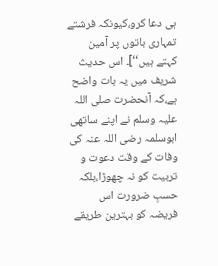ہی دعا کرو،کیونکہ فرشتے تمہاری باتوں پر آمین کہتے ہیں‘‘]۔ اس حدیث شریف میں یہ بات واضح ہے،کہ آنحضرت صلی اللہ علیہ وسلم نے اپنے ساتھی ابوسلمہ رضی اللہ عنہ کی وفات کے وقت دعوت و تربیت کو نہ چھوڑا،بلکہ حسبِ ضرورت اس فریضہ کو بہترین طریقے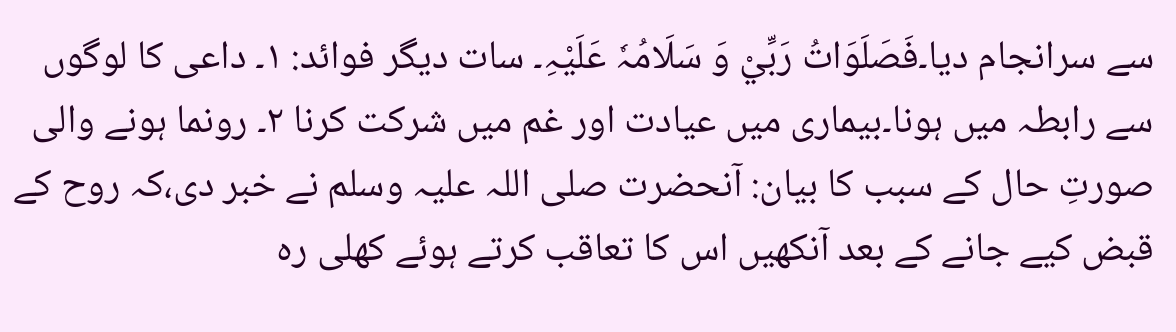سے سرانجام دیا۔فَصَلَوَاتُ رَبِّيْ وَ سَلَامُہٗ عَلَیْہِ۔ سات دیگر فوائد: ۱۔ داعی کا لوگوں سے رابطہ میں ہونا۔بیماری میں عیادت اور غم میں شرکت کرنا ۲۔ رونما ہونے والی صورتِ حال کے سبب کا بیان: آنحضرت صلی اللہ علیہ وسلم نے خبر دی،کہ روح کے قبض کیے جانے کے بعد آنکھیں اس کا تعاقب کرتے ہوئے کھلی رہ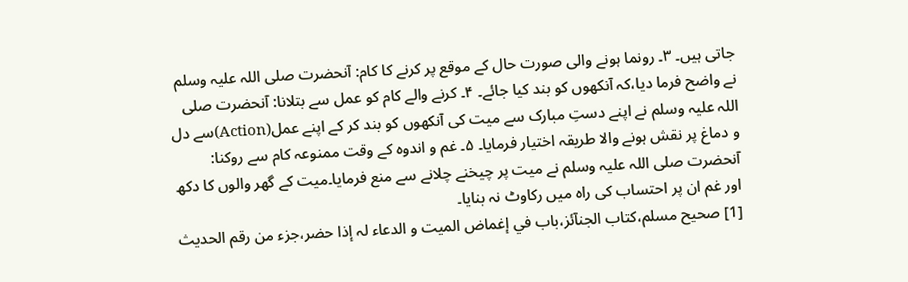جاتی ہیں۔ ۳۔ رونما ہونے والی صورت حال کے موقع پر کرنے کا کام: آنحضرت صلی اللہ علیہ وسلم نے واضح فرما دیا،کہ آنکھوں کو بند کیا جائے۔ ۴۔ کرنے والے کام کو عمل سے بتلانا: آنحضرت صلی اللہ علیہ وسلم نے اپنے دستِ مبارک سے میت کی آنکھوں کو بند کر کے اپنے عمل(Action)سے دل و دماغ پر نقش ہونے والا طریقہ اختیار فرمایا۔ ۵۔ غم و اندوہ کے وقت ممنوعہ کام سے روکنا: آنحضرت صلی اللہ علیہ وسلم نے میت پر چیخنے چلانے سے منع فرمایا۔میت کے گھر والوں کا دکھ اور غم ان پر احتساب کی راہ میں رکاوٹ نہ بنایا۔
[1] صحیح مسلم،کتاب الجنآئز،باب في إغماض المیت و الدعاء لہ إذا حضر،جزء من رقم الحدیث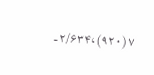۷(۹۲۰)،۲/۶۳۴۔